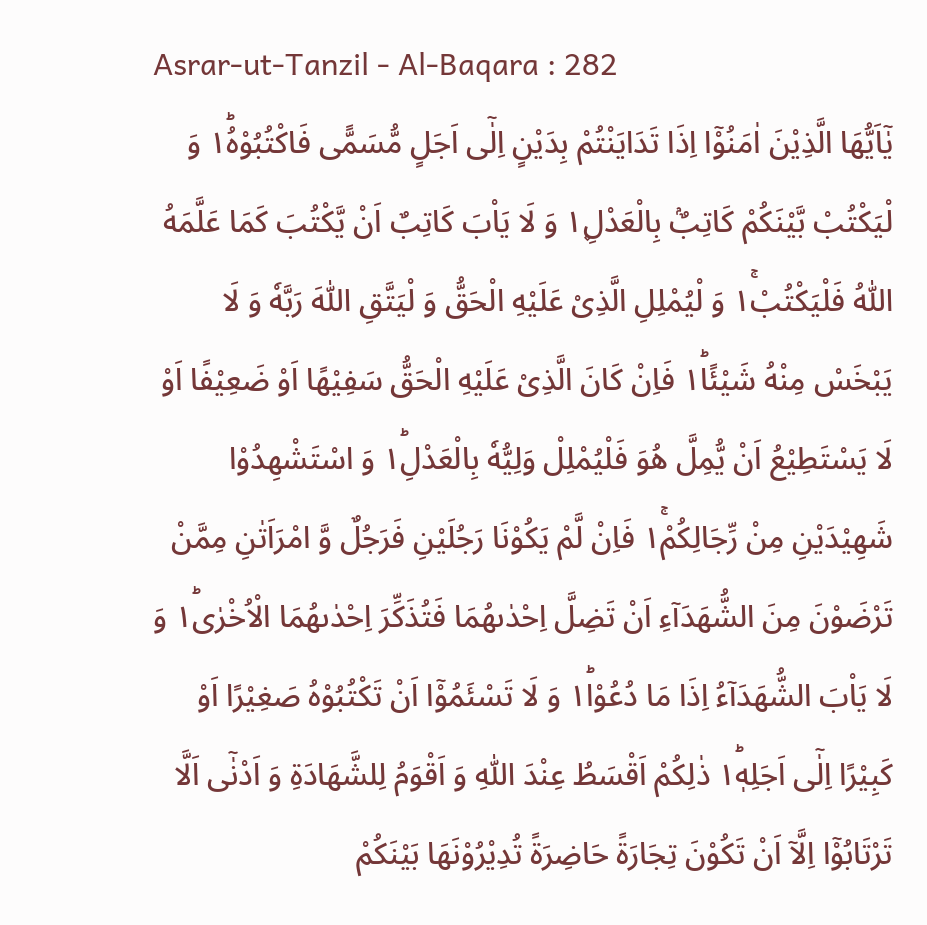Asrar-ut-Tanzil - Al-Baqara : 282
یٰۤاَیُّهَا الَّذِیْنَ اٰمَنُوْۤا اِذَا تَدَایَنْتُمْ بِدَیْنٍ اِلٰۤى اَجَلٍ مُّسَمًّى فَاكْتُبُوْهُ١ؕ وَ لْیَكْتُبْ بَّیْنَكُمْ كَاتِبٌۢ بِالْعَدْلِ١۪ وَ لَا یَاْبَ كَاتِبٌ اَنْ یَّكْتُبَ كَمَا عَلَّمَهُ اللّٰهُ فَلْیَكْتُبْ١ۚ وَ لْیُمْلِلِ الَّذِیْ عَلَیْهِ الْحَقُّ وَ لْیَتَّقِ اللّٰهَ رَبَّهٗ وَ لَا یَبْخَسْ مِنْهُ شَیْئًا١ؕ فَاِنْ كَانَ الَّذِیْ عَلَیْهِ الْحَقُّ سَفِیْهًا اَوْ ضَعِیْفًا اَوْ لَا یَسْتَطِیْعُ اَنْ یُّمِلَّ هُوَ فَلْیُمْلِلْ وَلِیُّهٗ بِالْعَدْلِ١ؕ وَ اسْتَشْهِدُوْا شَهِیْدَیْنِ مِنْ رِّجَالِكُمْ١ۚ فَاِنْ لَّمْ یَكُوْنَا رَجُلَیْنِ فَرَجُلٌ وَّ امْرَاَتٰنِ مِمَّنْ تَرْضَوْنَ مِنَ الشُّهَدَآءِ اَنْ تَضِلَّ اِحْدٰىهُمَا فَتُذَكِّرَ اِحْدٰىهُمَا الْاُخْرٰى١ؕ وَ لَا یَاْبَ الشُّهَدَآءُ اِذَا مَا دُعُوْا١ؕ وَ لَا تَسْئَمُوْۤا اَنْ تَكْتُبُوْهُ صَغِیْرًا اَوْ كَبِیْرًا اِلٰۤى اَجَلِهٖ١ؕ ذٰلِكُمْ اَقْسَطُ عِنْدَ اللّٰهِ وَ اَقْوَمُ لِلشَّهَادَةِ وَ اَدْنٰۤى اَلَّا تَرْتَابُوْۤا اِلَّاۤ اَنْ تَكُوْنَ تِجَارَةً حَاضِرَةً تُدِیْرُوْنَهَا بَیْنَكُمْ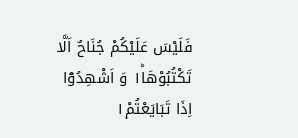فَلَیْسَ عَلَیْكُمْ جُنَاحٌ اَلَّا تَكْتُبُوْهَا١ؕ وَ اَشْهِدُوْۤا اِذَا تَبَایَعْتُمْ١۪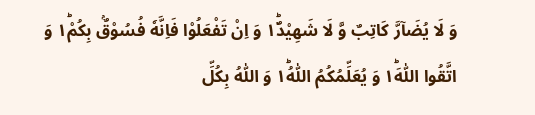وَ لَا یُضَآرَّ كَاتِبٌ وَّ لَا شَهِیْدٌ١ؕ۬ وَ اِنْ تَفْعَلُوْا فَاِنَّهٗ فُسُوْقٌۢ بِكُمْ١ؕ وَ اتَّقُوا اللّٰهَ١ؕ وَ یُعَلِّمُكُمُ اللّٰهُ١ؕ وَ اللّٰهُ بِكُلِّ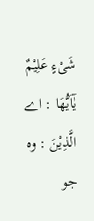شَیْءٍ عَلِیْمٌ
يٰٓاَيُّهَا : اے الَّذِيْنَ : وہ جو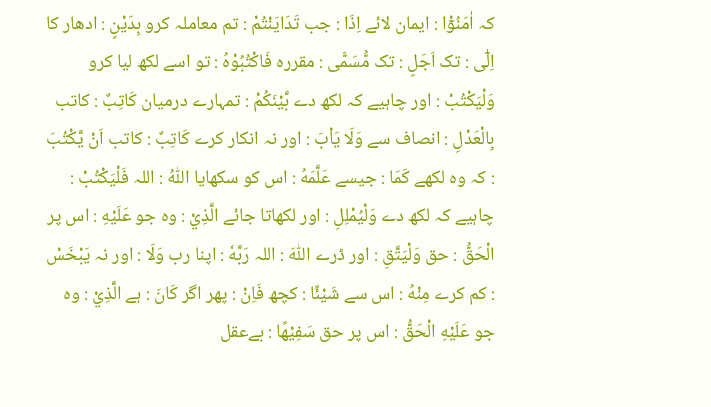کہ اٰمَنُوْٓا : ایمان لائے اِذَا : جب تَدَايَنْتُمْ : تم معاملہ کرو بِدَيْنٍ : ادھار کا اِلٰٓى : تک اَجَلٍ : تک مُّسَمًّى : مقررہ فَاكْتُبُوْهُ : تو اسے لکھ لیا کرو وَلْيَكْتُبْ : اور چاہیے کہ لکھ دے بَّيْنَكُمْ : تمہارے درمیان كَاتِبٌ : کاتب بِالْعَدْلِ : انصاف سے وَلَا يَاْبَ : اور نہ انکار کرے كَاتِبٌ : کاتب اَنْ يَّكْتُبَ : کہ وہ لکھے كَمَا : جیسے عَلَّمَهُ : اس کو سکھایا اللّٰهُ : اللہ فَلْيَكْتُبْ : چاہیے کہ لکھ دے وَلْيُمْلِلِ : اور لکھاتا جائے الَّذِيْ : وہ جو عَلَيْهِ : اس پر الْحَقُّ : حق وَلْيَتَّقِ : اور ڈرے اللّٰهَ : اللہ رَبَّهٗ : اپنا رب وَلَا : اور نہ يَبْخَسْ : کم کرے مِنْهُ : اس سے شَيْئًا : کچھ فَاِنْ : پھر اگر كَانَ : ہے الَّذِيْ : وہ جو عَلَيْهِ الْحَقُّ : اس پر حق سَفِيْهًا : بےعقل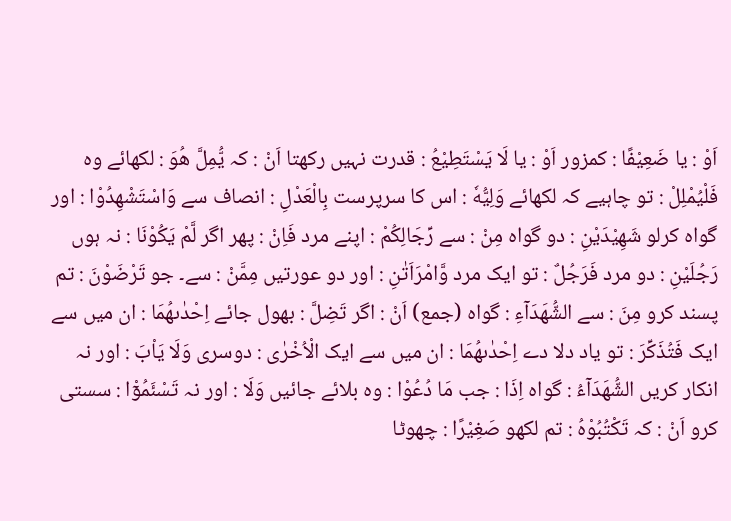اَوْ : یا ضَعِيْفًا : کمزور اَوْ : یا لَا يَسْتَطِيْعُ : قدرت نہیں رکھتا اَنْ : کہ يُّمِلَّ ھُوَ : لکھائے وہ فَلْيُمْلِلْ : تو چاہیے کہ لکھائے وَلِيُّهٗ : اس کا سرپرست بِالْعَدْلِ : انصاف سے وَاسْتَشْهِدُوْا : اور گواہ کرلو شَهِيْدَيْنِ : دو گواہ مِنْ : سے رِّجَالِكُمْ : اپنے مرد فَاِنْ : پھر اگر لَّمْ يَكُوْنَا : نہ ہوں رَجُلَيْنِ : دو مرد فَرَجُلٌ : تو ایک مرد وَّامْرَاَتٰنِ : اور دو عورتیں مِمَّنْ : سے۔ جو تَرْضَوْنَ : تم پسند کرو مِنَ : سے الشُّهَدَآءِ : گواہ (جمع) اَنْ : اگر تَضِلَّ : بھول جائے اِحْدٰىھُمَا : ان میں سے ایک فَتُذَكِّرَ : تو یاد دلا دے اِحْدٰىهُمَا : ان میں سے ایک الْاُخْرٰى : دوسری وَلَا يَاْبَ : اور نہ انکار کریں الشُّهَدَآءُ : گواہ اِذَا : جب مَا دُعُوْا : وہ بلائے جائیں وَلَا : اور نہ تَسْئَمُوْٓا : سستی کرو اَنْ : کہ تَكْتُبُوْهُ : تم لکھو صَغِيْرًا : چھوٹا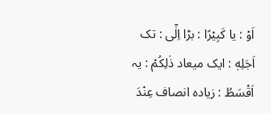اَوْ : یا كَبِيْرًا : بڑا اِلٰٓى : تک اَجَلِهٖ : ایک میعاد ذٰلِكُمْ : یہ اَقْسَطُ : زیادہ انصاف عِنْدَ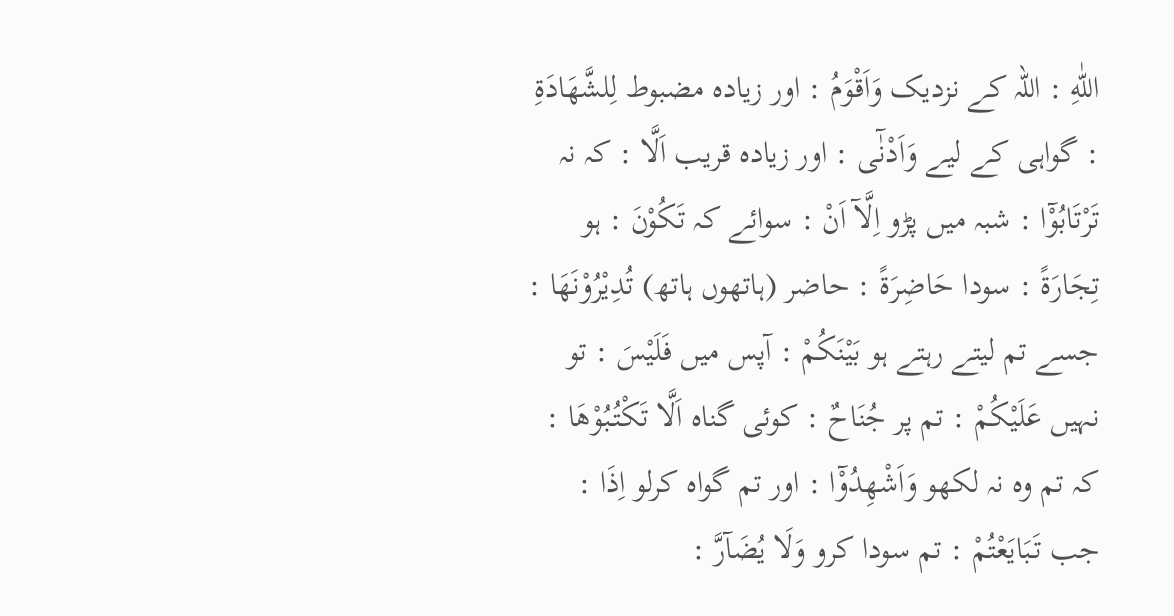اللّٰهِ : اللہ کے نزدیک وَاَقْوَمُ : اور زیادہ مضبوط لِلشَّهَادَةِ : گواہی کے لیے وَاَدْنٰٓى : اور زیادہ قریب اَلَّا : کہ نہ تَرْتَابُوْٓا : شبہ میں پڑو اِلَّآ اَنْ : سوائے کہ تَكُوْنَ : ہو تِجَارَةً : سودا حَاضِرَةً : حاضر (ہاتھوں ہاتھ) تُدِيْرُوْنَهَا : جسے تم لیتے رہتے ہو بَيْنَكُمْ : آپس میں فَلَيْسَ : تو نہیں عَلَيْكُمْ : تم پر جُنَاحٌ : کوئی گناہ اَلَّا تَكْتُبُوْھَا : کہ تم وہ نہ لکھو وَاَشْهِدُوْٓا : اور تم گواہ کرلو اِذَا : جب تَبَايَعْتُمْ : تم سودا کرو وَلَا يُضَآرَّ :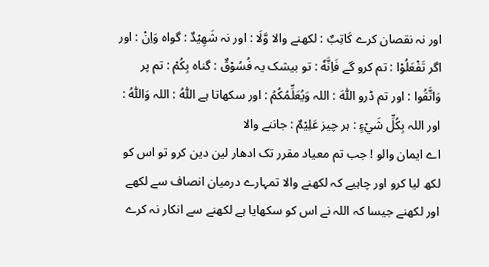اور نہ نقصان کرے كَاتِبٌ : لکھنے والا وَّلَا : اور نہ شَهِيْدٌ : گواہ وَاِنْ : اور اگر تَفْعَلُوْا : تم کرو گے فَاِنَّهٗ : تو بیشک یہ فُسُوْقٌ : گناہ بِكُمْ : تم پر وَاتَّقُوا : اور تم ڈرو اللّٰهَ : اللہ وَيُعَلِّمُكُمُ : اور سکھاتا ہے اللّٰهُ : اللہ وَاللّٰهُ : اور اللہ بِكُلِّ شَيْءٍ : ہر چیز عَلِيْمٌ : جاننے والا
اے ایمان والو ! جب تم معیاد مقرر تک ادھار لین دین کرو تو اس کو لکھ لیا کرو اور چاہیے کہ لکھنے والا تمہارے درمیان انصاف سے لکھے اور لکھنے جیسا کہ اللہ نے اس کو سکھایا ہے لکھنے سے انکار نہ کرے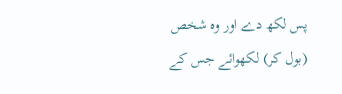پس لکھ دے اور وہ شخص (بول کر) لکھوائے جس کے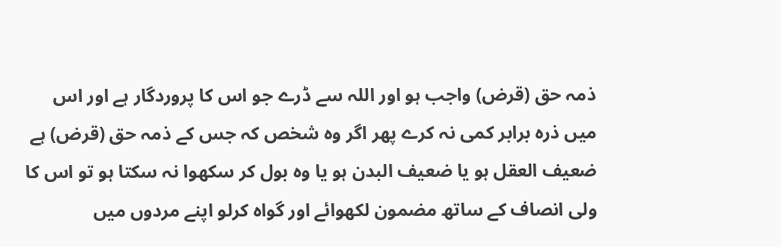ذمہ حق (قرض) واجب ہو اور اللہ سے ڈرے جو اس کا پروردگار ہے اور اس میں ذرہ برابر کمی نہ کرے پھر اگر وہ شخص کہ جس کے ذمہ حق (قرض) ہے ضعیف العقل ہو یا ضعیف البدن ہو یا وہ بول کر سکھوا نہ سکتا ہو تو اس کا ولی انصاف کے ساتھ مضمون لکھوائے اور گواہ کرلو اپنے مردوں میں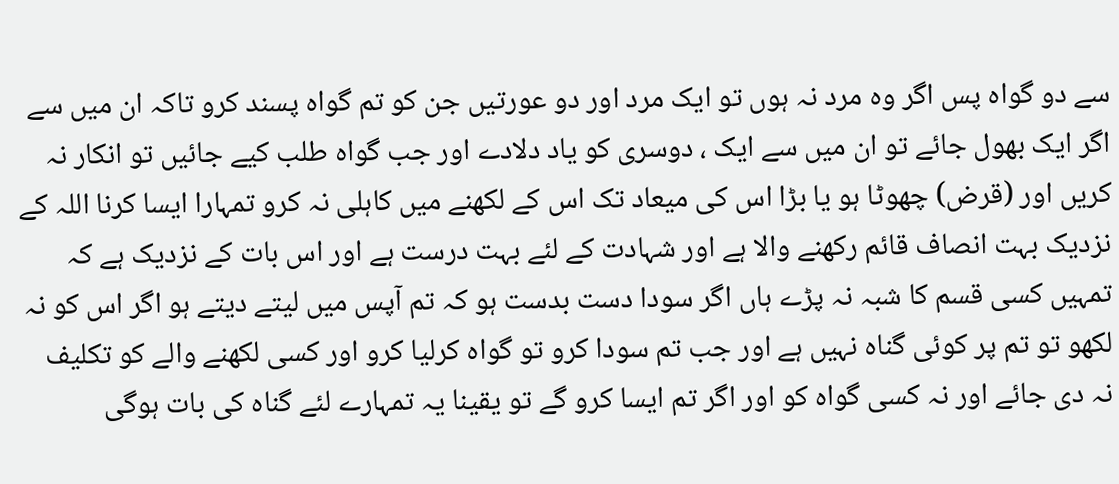سے دو گواہ پس اگر وہ مرد نہ ہوں تو ایک مرد اور دو عورتیں جن کو تم گواہ پسند کرو تاکہ ان میں سے اگر ایک بھول جائے تو ان میں سے ایک ، دوسری کو یاد دلادے اور جب گواہ طلب کیے جائیں تو انکار نہ کریں اور (قرض) چھوٹا ہو یا بڑا اس کی میعاد تک اس کے لکھنے میں کاہلی نہ کرو تمہارا ایسا کرنا اللہ کے نزدیک بہت انصاف قائم رکھنے والا ہے اور شہادت کے لئے بہت درست ہے اور اس بات کے نزدیک ہے کہ تمہیں کسی قسم کا شبہ نہ پڑے ہاں اگر سودا دست بدست ہو کہ تم آپس میں لیتے دیتے ہو اگر اس کو نہ لکھو تو تم پر کوئی گناہ نہیں ہے اور جب تم سودا کرو تو گواہ کرلیا کرو اور کسی لکھنے والے کو تکلیف نہ دی جائے اور نہ کسی گواہ کو اور اگر تم ایسا کرو گے تو یقینا یہ تمہارے لئے گناہ کی بات ہوگی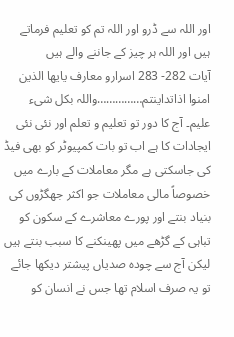اور اللہ سے ڈرو اور اللہ تم کو تعلیم فرماتے ہیں اور اللہ ہر چیز کے جاننے والے ہیں
آیات 282- 283 اسرارو معارف یایھا الذین امنوا اذاتداینتم……………واللہ بکل شیء علیم۔ آج کا دور تو تعلیم و تعلم اور نئی نئی ایجادات کا ہے اب تو بات کمپیوٹر کو بھی فیڈ کی جاسکتی ہے مگر معاملات کے بارے میں خصوصاً مالی معاملات جو اکثر جھگڑوں کی بنیاد بنتے اور پورے معاشرے کے سکون کو تباہی کے گڑھے میں پھینکنے کا سبب بنتے ہیں لیکن آج سے چودہ صدیاں پیشتر دیکھا جائے تو یہ صرف اسلام تھا جس نے انسان کو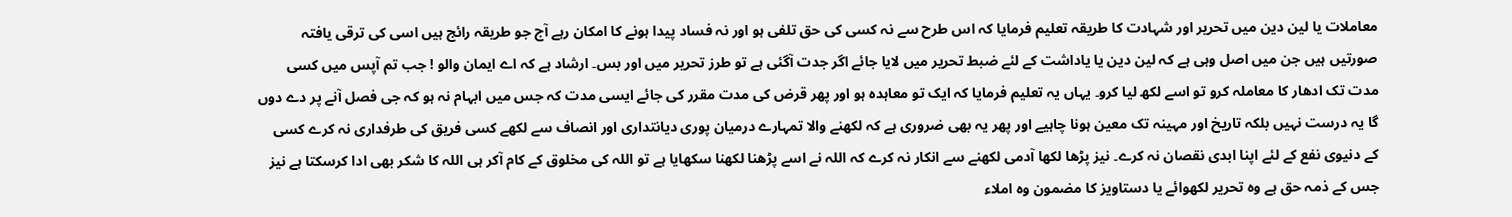معاملات یا لین دین میں تحریر اور شہادت کا طریقہ تعلیم فرمایا کہ اس طرح سے نہ کسی کی حق تلفی ہو اور نہ فساد پیدا ہونے کا امکان رہے آج جو طریقہ رائج ہیں اسی کی ترقی یافتہ صورتیں ہیں جن میں اصل وہی ہے کہ لین دین یا یاداشت کے لئے ضبط تحریر میں لایا جائے اگر جدت آگئی ہے تو طرز تحریر میں اور بس۔ ارشاد ہے کہ اے ایمان والو ! جب تم آپس میں کسی مدت تک ادھار کا معاملہ کرو تو اسے لکھ لیا کرو۔ یہاں یہ تعلیم فرمایا کہ ایک تو معاہدہ ہو اور پھر قرض کی مدت مقرر کی جائے ایسی مدت کہ جس میں ابہام نہ ہو کہ جی فصل آنے پر دے دوں گا یہ درست نہیں بلکہ تاریخ اور مہینہ تک معین ہونا چاہیے اور پھر یہ بھی ضروری ہے کہ لکھنے والا تمہارے درمیان پوری دیانتداری اور انصاف سے لکھے کسی فریق کی طرفداری نہ کرے کسی کے دنیوی نفع کے لئے اپنا ابدی نقصان نہ کرے۔ نیز پڑھا لکھا آدمی لکھنے سے انکار نہ کرے کہ اللہ نے اسے پڑھنا لکھنا سکھایا ہے تو اللہ کی مخلوق کے کام آکر ہی اللہ کا شکر بھی ادا کرسکتا ہے نیز جس کے ذمہ حق ہے وہ تحریر لکھوائے یا دستاویز کا مضمون وہ املاء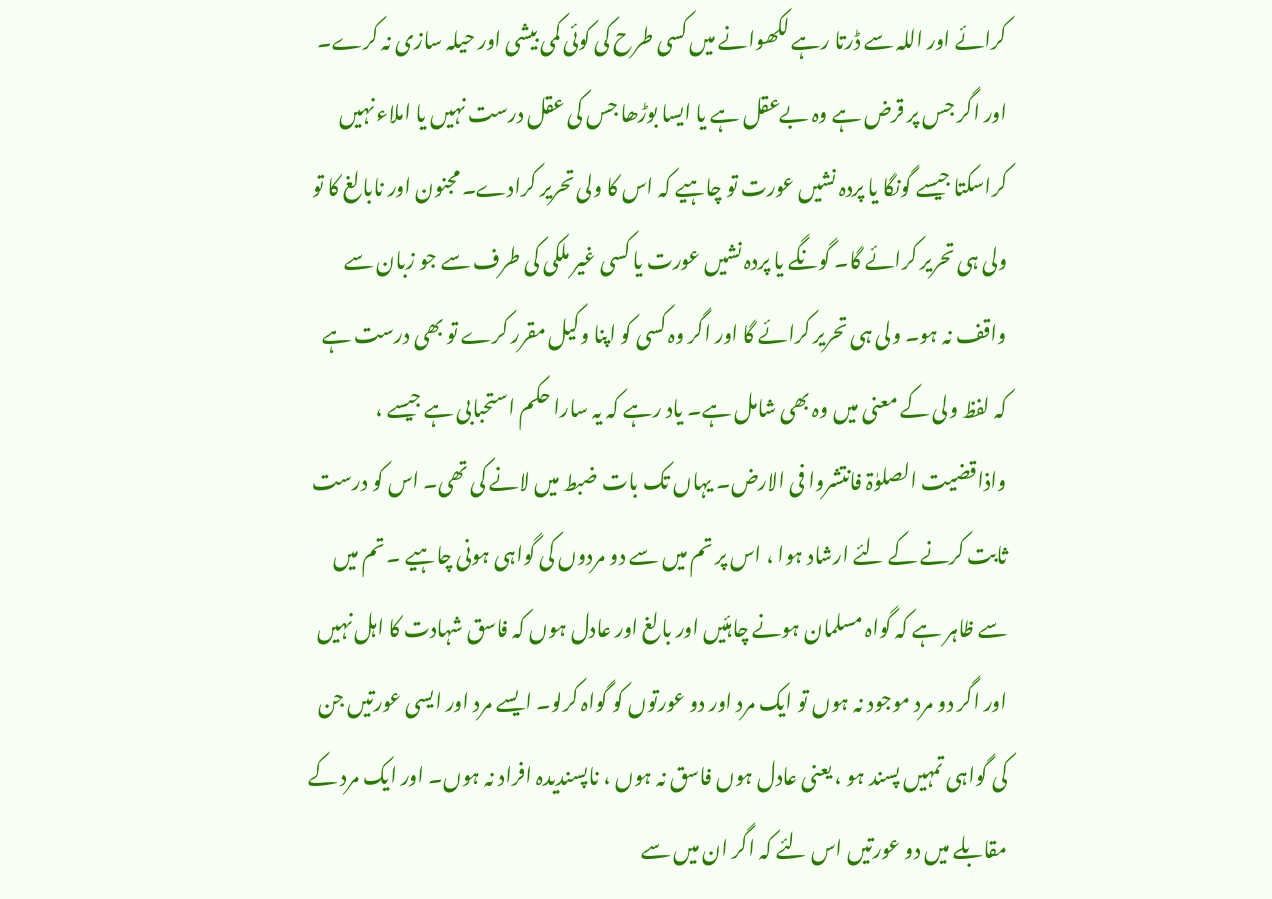کرائے اور اللہ سے ڈرتا رہے لکھوانے میں کسی طرح کی کوئی کمی بیشی اور حیلہ سازی نہ کرے۔ اور اگر جس پر قرض ہے وہ بےعقل ہے یا ایسا بوڑھا جس کی عقل درست نہیں یا املاء نہیں کراسکتا جیسے گونگا یا پردہ نشیں عورت تو چاہیے کہ اس کا ولی تحریر کرادے۔ مجنون اور نابالغ کا تو ولی ہی تحریر کرائے گا۔ گونگے یا پردہ نشیں عورت یا کسی غیر ملکی کی طرف سے جو زبان سے واقف نہ ہو۔ ولی ہی تحریر کرائے گا اور اگر وہ کسی کو اپنا وکیل مقرر کرے تو بھی درست ہے کہ لفظ ولی کے معنی میں وہ بھی شامل ہے۔ یاد رہے کہ یہ سارا حکم استحبابی ہے جیسے ، واذاقضیت الصلوٰۃ فانتشروا فی الارض۔ یہاں تک بات ضبط میں لانے کی تھی۔ اس کو درست ثابت کرنے کے لئے ارشاد ہوا ، اس پر تم میں سے دو مردوں کی گواہی ہونی چاہیے ۔ تم میں سے ظاہر ہے کہ گواہ مسلمان ہونے چاہئیں اور بالغ اور عادل ہوں کہ فاسق شہادت کا اہل نہیں اور اگر دو مرد موجود نہ ہوں تو ایک مرد اور دو عورتوں کو گواہ کرلو۔ ایسے مرد اور ایسی عورتیں جن کی گواہی تمہیں پسند ہو ، یعنی عادل ہوں فاسق نہ ہوں ، ناپسندیدہ افراد نہ ہوں۔ اور ایک مرد کے مقابلے میں دو عورتیں اس لئے کہ اگر ان میں سے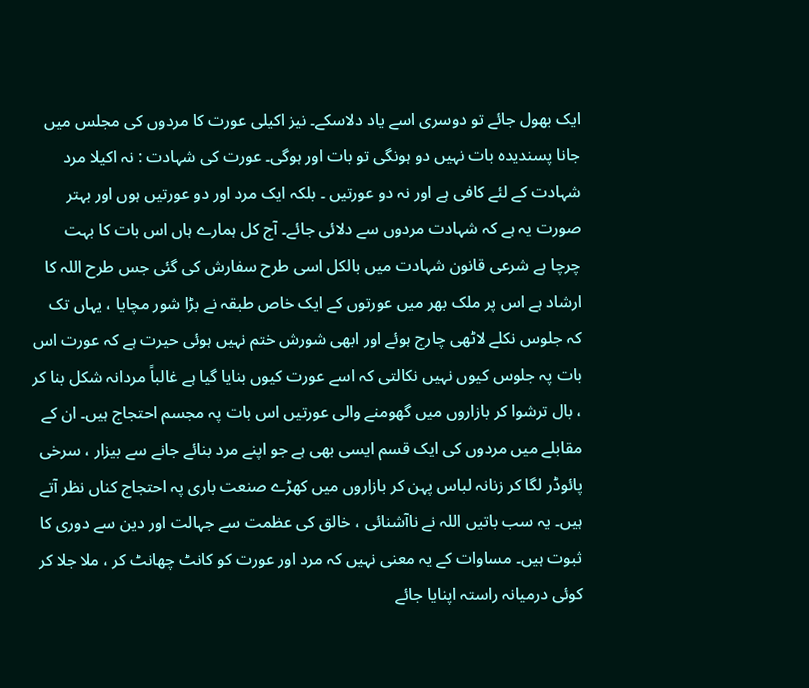ایک بھول جائے تو دوسری اسے یاد دلاسکے۔ نیز اکیلی عورت کا مردوں کی مجلس میں جانا پسندیدہ بات نہیں دو ہونگی تو بات اور ہوگی۔ عورت کی شہادت : نہ اکیلا مرد شہادت کے لئے کافی ہے اور نہ دو عورتیں ۔ بلکہ ایک مرد اور دو عورتیں ہوں اور بہتر صورت یہ ہے کہ شہادت مردوں سے دلائی جائے۔ آج کل ہمارے ہاں اس بات کا بہت چرچا ہے شرعی قانون شہادت میں بالکل اسی طرح سفارش کی گئی جس طرح اللہ کا ارشاد ہے اس پر ملک بھر میں عورتوں کے ایک خاص طبقہ نے بڑا شور مچایا ، یہاں تک کہ جلوس نکلے لاٹھی چارج ہوئے اور ابھی شورش ختم نہیں ہوئی حیرت ہے کہ عورت اس بات پہ جلوس کیوں نہیں نکالتی کہ اسے عورت کیوں بنایا گیا ہے غالباً مردانہ شکل بنا کر ، بال ترشوا کر بازاروں میں گھومنے والی عورتیں اس بات پہ مجسم احتجاج ہیں۔ ان کے مقابلے میں مردوں کی ایک قسم ایسی بھی ہے جو اپنے مرد بنائے جانے سے بیزار ، سرخی پائوڈر لگا کر زنانہ لباس پہن کر بازاروں میں کھڑے صنعت باری پہ احتجاج کناں نظر آتے ہیں۔ یہ سب باتیں اللہ نے ناآشنائی ، خالق کی عظمت سے جہالت اور دین سے دوری کا ثبوت ہیں۔ مساوات کے یہ معنی نہیں کہ مرد اور عورت کو کانٹ چھانٹ کر ، ملا جلا کر کوئی درمیانہ راستہ اپنایا جائے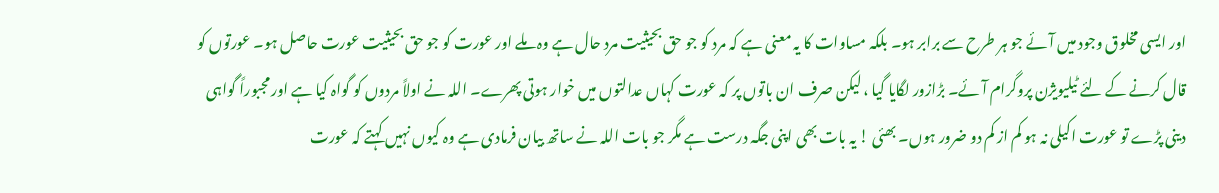اور ایسی مخلوق وجود میں آئے جو ہر طرح سے برابر ہو۔ بلکہ مساوات کا یہ معنی ہے کہ مرد کو جو حق بحیثیت مرد حال ہے وہ ملے اور عورت کو جو حق بحیثیت عورت حاصل ہو۔ عورتوں کو قال کرنے کے لئے ٹیلیویژن پروگرام آئے۔ بڑازور لگایا گیا ، لیکن صرف ان باتوں پر کہ عورت کہاں عدالتوں میں خوار ہوتی پھرے۔ اللہ نے اولاً مردوں کو گواہ کیا ہے اور مجبوراً گواہی دینی پڑے تو عورت اکیلی نہ ہو کم از کم دو ضرور ہوں۔ بھئی ! یہ بات بھی اپنی جگہ درست ہے مگر جو بات اللہ نے ساتھ بیان فرمادی ہے وہ کیوں نہیں کہتے کہ عورت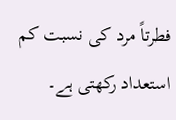فطرتاً مرد کی نسبت کم استعداد رکھتی ہے۔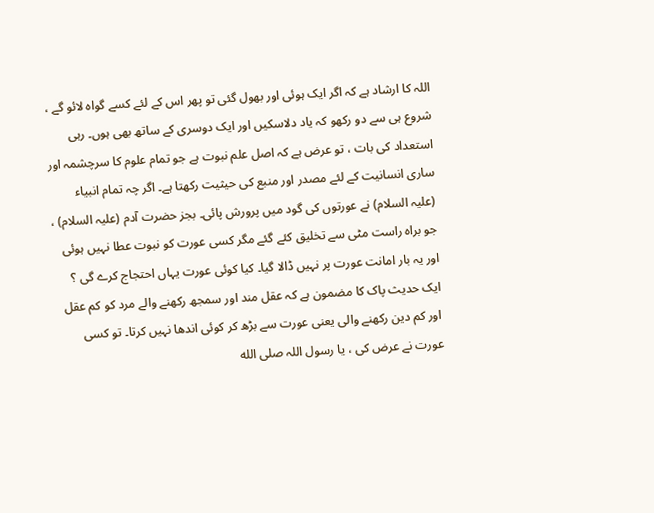اللہ کا ارشاد ہے کہ اگر ایک ہوئی اور بھول گئی تو پھر اس کے لئے کسے گواہ لائو گے ، شروع ہی سے دو رکھو کہ یاد دلاسکیں اور ایک دوسری کے ساتھ بھی ہوں۔ رہی استعداد کی بات ، تو عرض ہے کہ اصل علم نبوت ہے جو تمام علوم کا سرچشمہ اور ساری انسانیت کے لئے مصدر اور منبع کی حیثیت رکھتا ہے۔ اگر چہ تمام انبیاء (علیہ السلام) نے عورتوں کی گود میں پرورش پائی۔ بجز حضرت آدم (علیہ السلام) ، جو براہ راست مٹی سے تخلیق کئے گئے مگر کسی عورت کو نبوت عطا نہیں ہوئی اور یہ بار امانت عورت پر نہیں ڈالا گیا۔ کیا کوئی عورت یہاں احتجاج کرے گی ؟ ایک حدیث پاک کا مضمون ہے کہ عقل مند اور سمجھ رکھنے والے مرد کو کم عقل اور کم دین رکھنے والی یعنی عورت سے بڑھ کر کوئی اندھا نہیں کرتا۔ تو کسی عورت نے عرض کی ، یا رسول اللہ صلى الله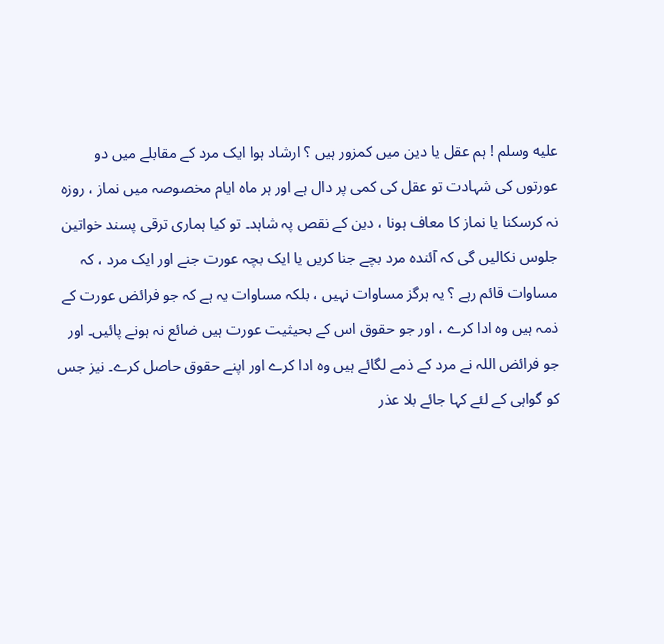عليه وسلم ! ہم عقل یا دین میں کمزور ہیں ؟ ارشاد ہوا ایک مرد کے مقابلے میں دو عورتوں کی شہادت تو عقل کی کمی پر دال ہے اور ہر ماہ ایام مخصوصہ میں نماز ، روزہ نہ کرسکنا یا نماز کا معاف ہونا ، دین کے نقص پہ شاہد۔ تو کیا ہماری ترقی پسند خواتین جلوس نکالیں گی کہ آئندہ مرد بچے جنا کریں یا ایک بچہ عورت جنے اور ایک مرد ، کہ مساوات قائم رہے ؟ یہ ہرگز مساوات نہیں ، بلکہ مساوات یہ ہے کہ جو فرائض عورت کے ذمہ ہیں وہ ادا کرے ، اور جو حقوق اس کے بحیثیت عورت ہیں ضائع نہ ہونے پائیں۔ اور جو فرائض اللہ نے مرد کے ذمے لگائے ہیں وہ ادا کرے اور اپنے حقوق حاصل کرے۔ نیز جس کو گواہی کے لئے کہا جائے بلا عذر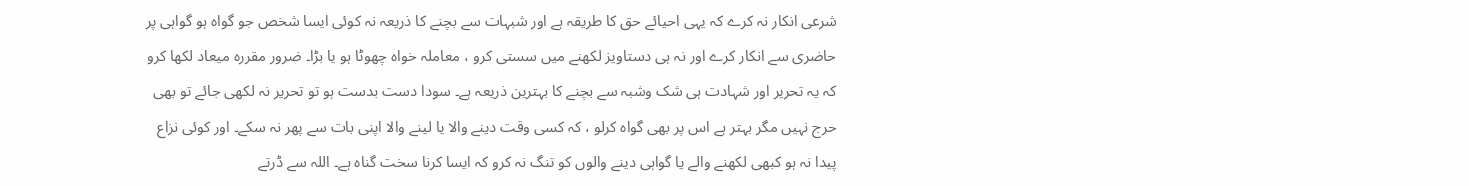شرعی انکار نہ کرے کہ یہی احیائے حق کا طریقہ ہے اور شبہات سے بچنے کا ذریعہ نہ کوئی ایسا شخص جو گواہ ہو گواہی پر حاضری سے انکار کرے اور نہ ہی دستاویز لکھنے میں سستی کرو ، معاملہ خواہ چھوٹا ہو یا بڑا۔ ضرور مقررہ میعاد لکھا کرو کہ یہ تحریر اور شہادت ہی شک وشبہ سے بچنے کا بہترین ذریعہ ہے۔ سودا دست بدست ہو تو تحریر نہ لکھی جائے تو بھی حرج نہیں مگر بہتر ہے اس پر بھی گواہ کرلو ، کہ کسی وقت دینے والا یا لینے والا اپنی بات سے پھر نہ سکے۔ اور کوئی نزاع پیدا نہ ہو کبھی لکھنے والے یا گواہی دینے والوں کو تنگ نہ کرو کہ ایسا کرنا سخت گناہ ہے۔ اللہ سے ڈرتے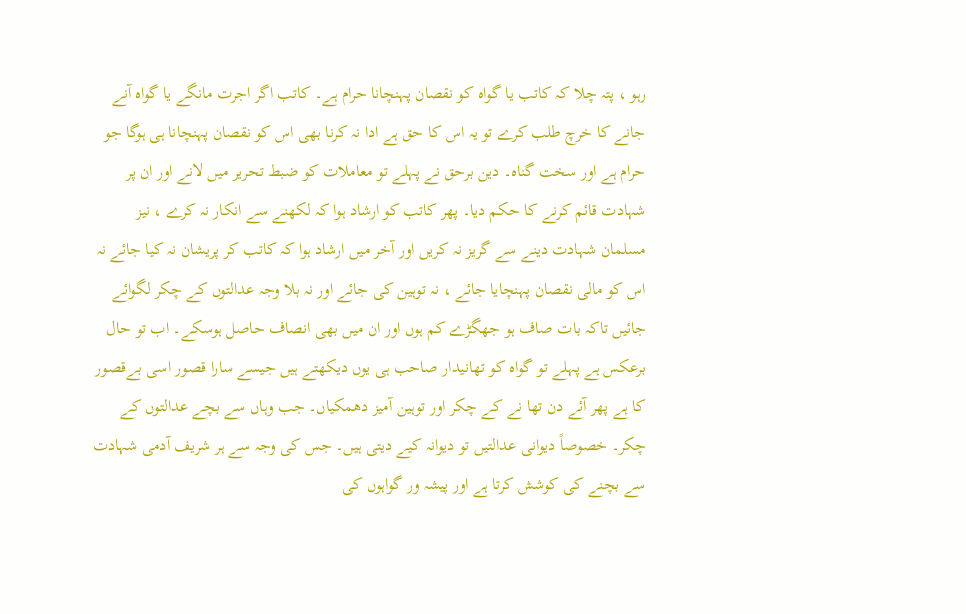رہو ، پتہ چلا کہ کاتب یا گواہ کو نقصان پہنچانا حرام ہے۔ کاتب اگر اجرت مانگے یا گواہ آنے جانے کا خرچ طلب کرے تو یہ اس کا حق ہے ادا نہ کرنا بھی اس کو نقصان پہنچانا ہی ہوگا جو حرام ہے اور سخت گناہ۔ دین برحق نے پہلے تو معاملات کو ضبط تحریر میں لانے اور ان پر شہادت قائم کرنے کا حکم دیا۔ پھر کاتب کو ارشاد ہوا کہ لکھنے سے انکار نہ کرے ، نیز مسلمان شہادت دینے سے گریز نہ کریں اور آخر میں ارشاد ہوا کہ کاتب کر پریشان نہ کیا جائے نہ اس کو مالی نقصان پہنچایا جائے ، نہ توہین کی جائے اور نہ بلا وجہ عدالتوں کے چکر لگوائے جائیں تاکہ بات صاف ہو جھگڑے کم ہوں اور ان میں بھی انصاف حاصل ہوسکے۔ اب تو حال برعکس ہے پہلے تو گواہ کو تھانیدار صاحب ہی یوں دیکھتے ہیں جیسے سارا قصور اسی بےقصور کا ہے پھر آئے دن تھا نے کے چکر اور توہین آمیز دھمکیاں۔ جب وہاں سے بچے عدالتوں کے چکر۔ خصوصاً دیوانی عدالتیں تو دیوانہ کیے دیتی ہیں۔ جس کی وجہ سے ہر شریف آدمی شہادت سے بچنے کی کوشش کرتا ہے اور پیشہ ور گواہوں کی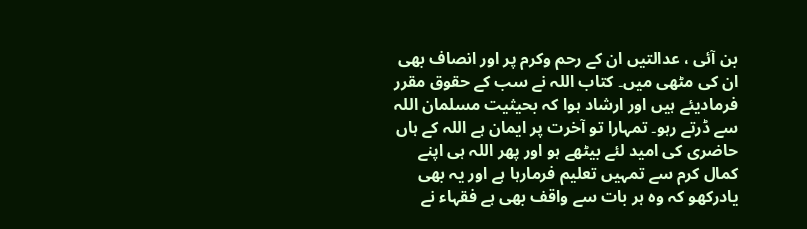بن آئی ، عدالتیں ان کے رحم وکرم پر اور انصاف بھی ان کی مٹھی میں۔ کتاب اللہ نے سب کے حقوق مقرر فرمادیئے ہیں اور ارشاد ہوا کہ بحیثیت مسلمان اللہ سے ڈرتے رہو۔ تمہارا تو آخرت پر ایمان ہے اللہ کے ہاں حاضری کی امید لئے بیٹھے ہو اور پھر اللہ ہی اپنے کمال کرم سے تمہیں تعلیم فرمارہا ہے اور یہ بھی یادرکھو کہ وہ ہر بات سے واقف بھی ہے فقہاء نے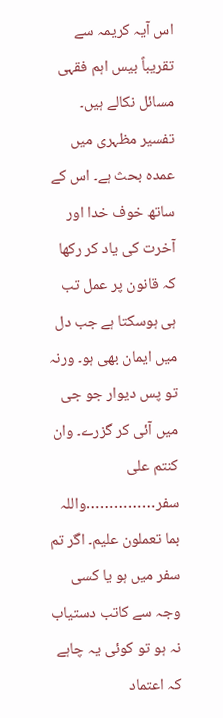اس آیہ کریمہ سے تقریباً بیس اہم فقہی مسائل نکالے ہیں۔ تفسیر مظہری میں عمدہ بحث ہے۔ اس کے ساتھ خوف خدا اور آخرت کی یاد کر رکھا کہ قانون پر عمل تب ہی ہوسکتا ہے جب دل میں ایمان بھی ہو۔ ورنہ تو پس دیوار جو جی میں آئی کر گزرے۔ وان کنتم علی سفر……………واللہ بما تعملون علیم۔ اگر تم سفر میں ہو یا کسی وجہ سے کاتب دستیاب نہ ہو تو کوئی یہ چاہے کہ اعتماد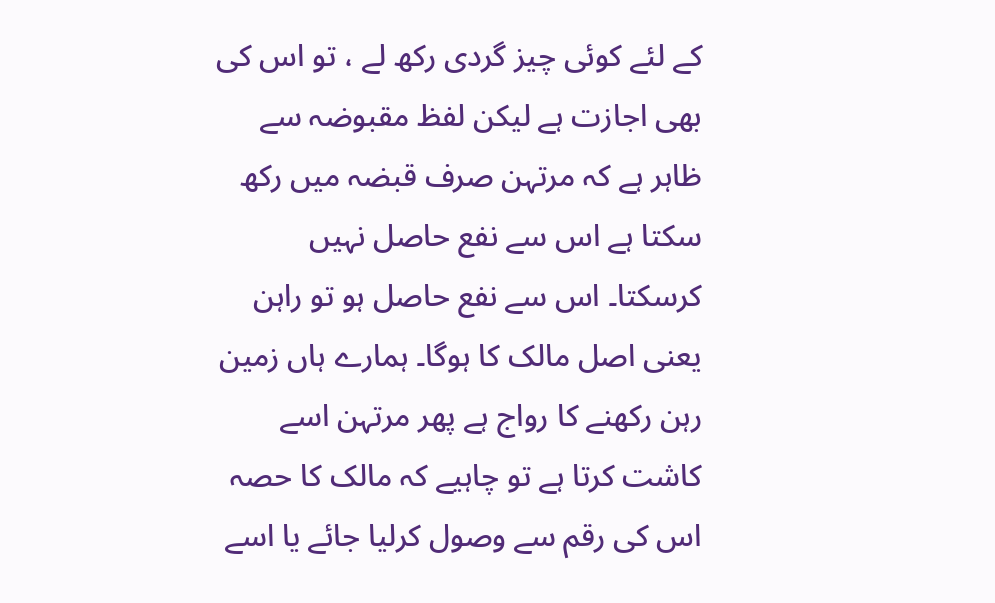کے لئے کوئی چیز گردی رکھ لے ، تو اس کی بھی اجازت ہے لیکن لفظ مقبوضہ سے ظاہر ہے کہ مرتہن صرف قبضہ میں رکھ سکتا ہے اس سے نفع حاصل نہیں کرسکتا۔ اس سے نفع حاصل ہو تو راہن یعنی اصل مالک کا ہوگا۔ ہمارے ہاں زمین رہن رکھنے کا رواج ہے پھر مرتہن اسے کاشت کرتا ہے تو چاہیے کہ مالک کا حصہ اس کی رقم سے وصول کرلیا جائے یا اسے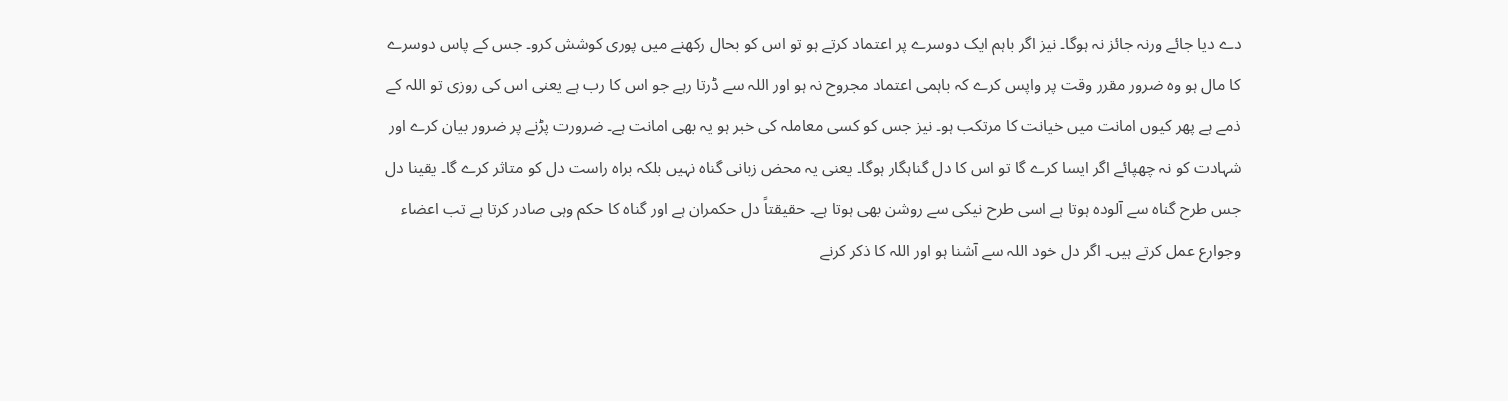دے دیا جائے ورنہ جائز نہ ہوگا۔ نیز اگر باہم ایک دوسرے پر اعتماد کرتے ہو تو اس کو بحال رکھنے میں پوری کوشش کرو۔ جس کے پاس دوسرے کا مال ہو وہ ضرور مقرر وقت پر واپس کرے کہ باہمی اعتماد مجروح نہ ہو اور اللہ سے ڈرتا رہے جو اس کا رب ہے یعنی اس کی روزی تو اللہ کے ذمے ہے پھر کیوں امانت میں خیانت کا مرتکب ہو۔ نیز جس کو کسی معاملہ کی خبر ہو یہ بھی امانت ہے۔ ضرورت پڑنے پر ضرور بیان کرے اور شہادت کو نہ چھپائے اگر ایسا کرے گا تو اس کا دل گناہگار ہوگا۔ یعنی یہ محض زبانی گناہ نہیں بلکہ براہ راست دل کو متاثر کرے گا۔ یقینا دل جس طرح گناہ سے آلودہ ہوتا ہے اسی طرح نیکی سے روشن بھی ہوتا ہے۔ حقیقتاً دل حکمران ہے اور گناہ کا حکم وہی صادر کرتا ہے تب اعضاء وجوارع عمل کرتے ہیں۔ اگر دل خود اللہ سے آشنا ہو اور اللہ کا ذکر کرنے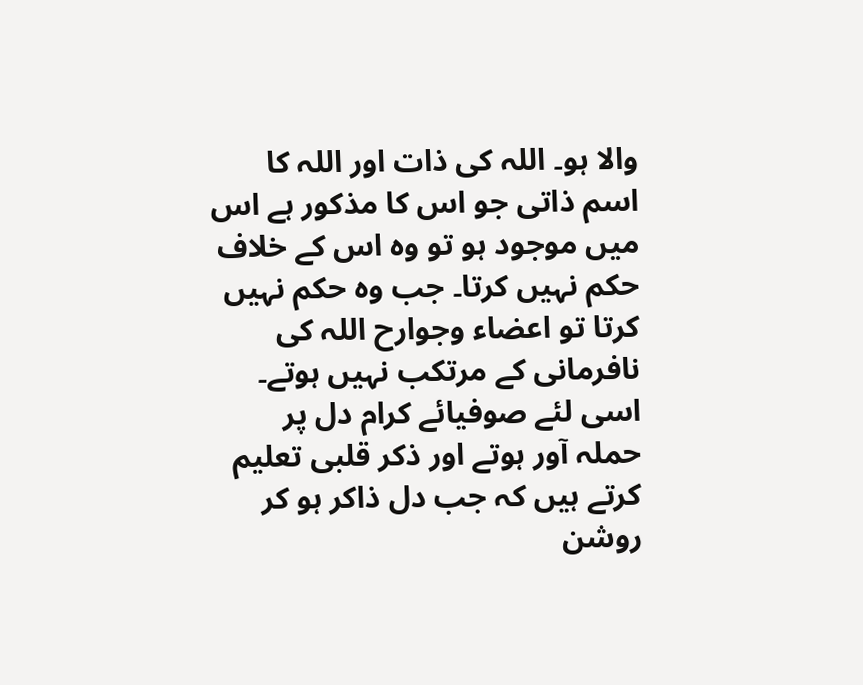والا ہو۔ اللہ کی ذات اور اللہ کا اسم ذاتی جو اس کا مذکور ہے اس میں موجود ہو تو وہ اس کے خلاف حکم نہیں کرتا۔ جب وہ حکم نہیں کرتا تو اعضاء وجوارح اللہ کی نافرمانی کے مرتکب نہیں ہوتے۔ اسی لئے صوفیائے کرام دل پر حملہ آور ہوتے اور ذکر قلبی تعلیم کرتے ہیں کہ جب دل ذاکر ہو کر روشن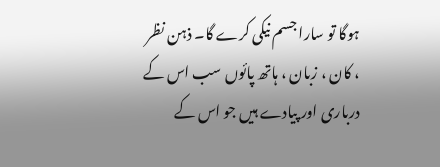ہوگا تو سارا جسم نیکی کرے گا۔ ذہن نظر ، کان ، زبان ، ہاتھ پائوں سب اس کے درباری اور پیادے ہیں جو اس کے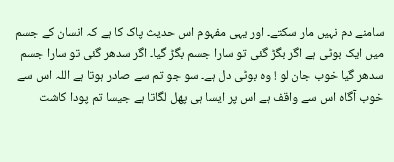سامنے دم نہیں مار سکتے۔ اور یہی مفہوم اس حدیث پاک کا ہے کہ انسان کے جسم میں ایک بوٹی ہے اگر بگڑ گئی تو سارا جسم بگڑ گیا۔ اگر سدھر گئی تو سارا جسم سدھر گیا خوب جان لو ! وہ بوٹی دل ہے۔ سو جو تم سے صادر ہوتا ہے اللہ اس سے خوب آگاہ اس سے واقف ہے اس پر ایسا ہی پھل لگاتا ہے جیسا تم پودا کاشت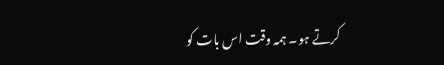کرتے ہو۔ ہمہ وقت اس بات کو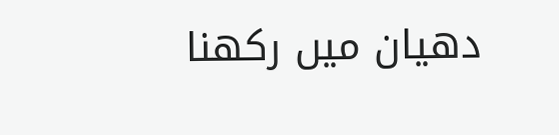دھیان میں رکھنا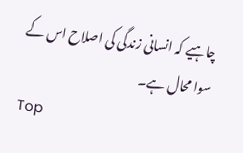چاہیے کہ انسانی زندگی کی اصلاح اس کے سوا محال ہے۔
Top